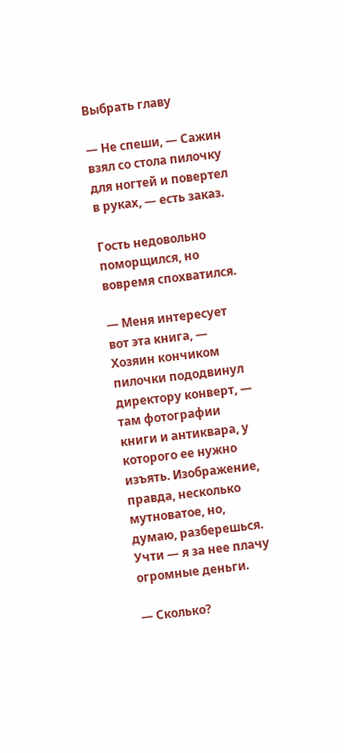Выбрать главу

— Не спеши, — Сажин взял со стола пилочку для ногтей и повертел в руках, — есть заказ.

Гость недовольно поморщился, но вовремя спохватился.

— Меня интересует вот эта книга, — Хозяин кончиком пилочки пододвинул директору конверт, — там фотографии книги и антиквара, у которого ее нужно изъять. Изображение, правда, несколько мутноватое, но, думаю, разберешься. Учти — я за нее плачу огромные деньги.

— Сколько?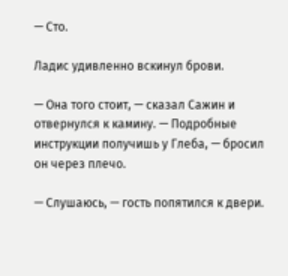— Сто.

Ладис удивленно вскинул брови.

— Она того стоит, — сказал Сажин и отвернулся к камину. — Подробные инструкции получишь у Глеба, — бросил он через плечо.

— Слушаюсь, — гость попятился к двери.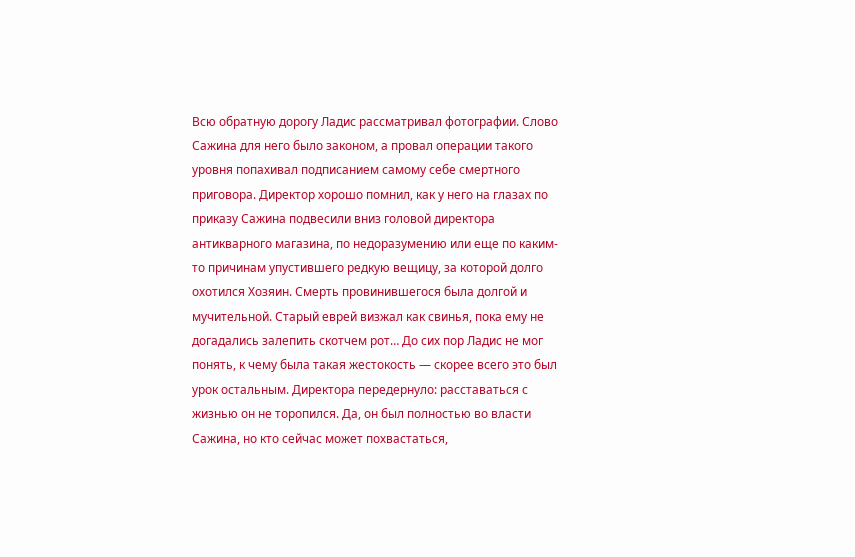Всю обратную дорогу Ладис рассматривал фотографии. Слово Сажина для него было законом, а провал операции такого уровня попахивал подписанием самому себе смертного приговора. Директор хорошо помнил, как у него на глазах по приказу Сажина подвесили вниз головой директора антикварного магазина, по недоразумению или еще по каким-то причинам упустившего редкую вещицу, за которой долго охотился Хозяин. Смерть провинившегося была долгой и мучительной. Старый еврей визжал как свинья, пока ему не догадались залепить скотчем рот… До сих пор Ладис не мог понять, к чему была такая жестокость — скорее всего это был урок остальным. Директора передернуло: расставаться с жизнью он не торопился. Да, он был полностью во власти Сажина, но кто сейчас может похвастаться,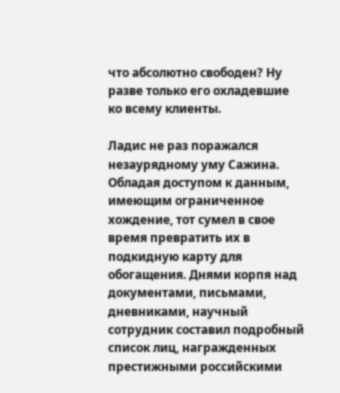что абсолютно свободен? Ну разве только его охладевшие ко всему клиенты.

Ладис не раз поражался незаурядному уму Сажина. Обладая доступом к данным, имеющим ограниченное хождение, тот сумел в свое время превратить их в подкидную карту для обогащения. Днями корпя над документами, письмами, дневниками, научный сотрудник составил подробный список лиц, награжденных престижными российскими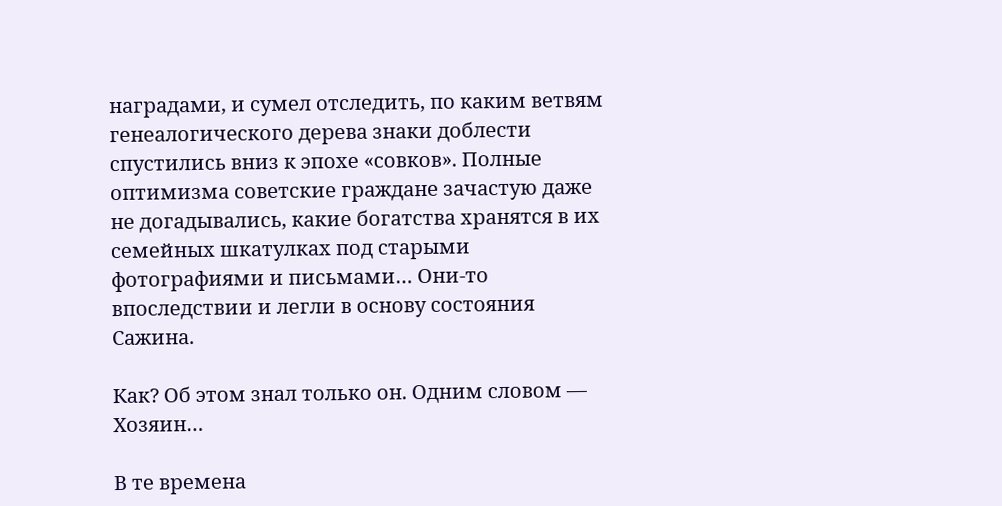наградами, и сумел отследить, по каким ветвям генеалогического дерева знаки доблести спустились вниз к эпохе «совков». Полные оптимизма советские граждане зачастую даже не догадывались, какие богатства хранятся в их семейных шкатулках под старыми фотографиями и письмами… Они-то впоследствии и легли в основу состояния Сажина.

Как? Об этом знал только он. Одним словом — Хозяин…

В те времена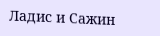Ладис и Сажин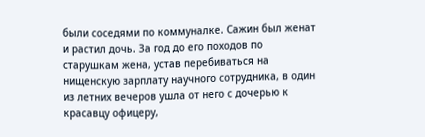были соседями по коммуналке. Сажин был женат и растил дочь. За год до его походов по старушкам жена, устав перебиваться на нищенскую зарплату научного сотрудника, в один из летних вечеров ушла от него с дочерью к красавцу офицеру,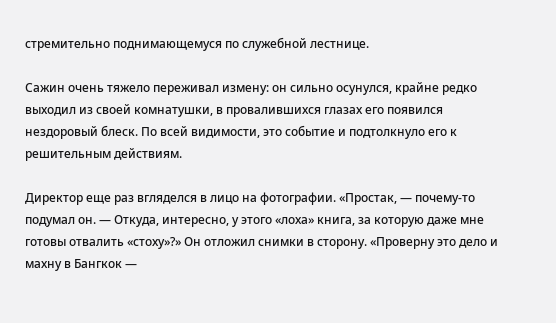стремительно поднимающемуся по служебной лестнице.

Сажин очень тяжело переживал измену: он сильно осунулся, крайне редко выходил из своей комнатушки, в провалившихся глазах его появился нездоровый блеск. По всей видимости, это событие и подтолкнуло его к решительным действиям.

Директор еще раз вгляделся в лицо на фотографии. «Простак, — почему-то подумал он. — Откуда, интересно, у этого «лоха» книга, за которую даже мне готовы отвалить «стоху»?» Он отложил снимки в сторону. «Проверну это дело и махну в Бангкок —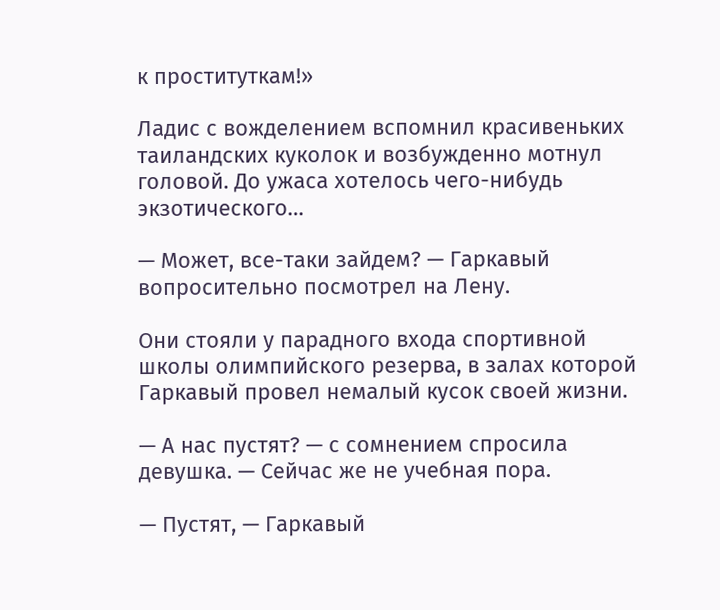к проституткам!»

Ладис с вожделением вспомнил красивеньких таиландских куколок и возбужденно мотнул головой. До ужаса хотелось чего-нибудь экзотического…

— Может, все-таки зайдем? — Гаркавый вопросительно посмотрел на Лену.

Они стояли у парадного входа спортивной школы олимпийского резерва, в залах которой Гаркавый провел немалый кусок своей жизни.

— А нас пустят? — с сомнением спросила девушка. — Сейчас же не учебная пора.

— Пустят, — Гаркавый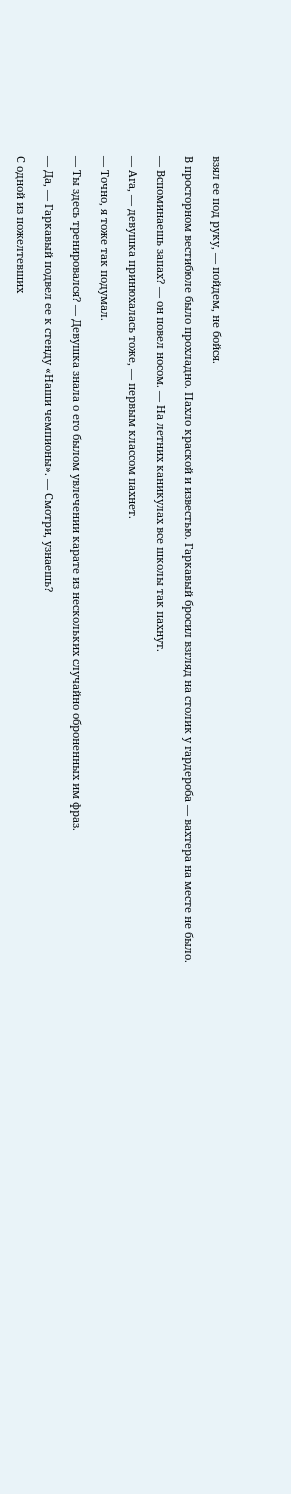взял ее под руку, — пойдем, не бойся.

В просторном вестибюле было прохладно. Пахло краской и известью. Гаркавый бросил взгляд на столик у гардероба — вахтера на месте не было.

— Вспоминаешь запах? — он повел носом. — На летних каникулах все школы так пахнут.

— Ага, — девушка принюхалась тоже, — первым классом пахнет.

— Точно, я тоже так подумал.

— Ты здесь тренировался? — Девушка знала о его былом увлечении карате из нескольких случайно оброненных им фраз.

— Да, — Гаркавый подвел ее к стенду «Наши чемпионы». — Смотри, узнаешь?

С одной из пожелтевших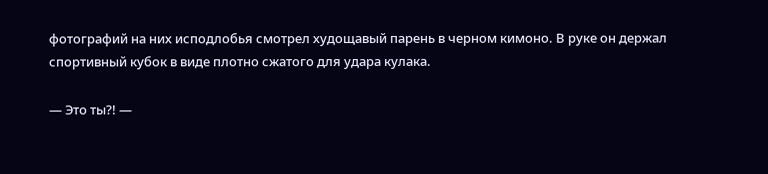фотографий на них исподлобья смотрел худощавый парень в черном кимоно. В руке он держал спортивный кубок в виде плотно сжатого для удара кулака.

— Это ты?! —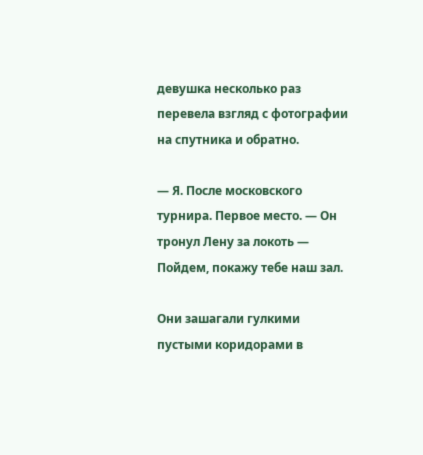девушка несколько раз перевела взгляд с фотографии на спутника и обратно.

— Я. После московского турнира. Первое место. — Он тронул Лену за локоть — Пойдем, покажу тебе наш зал.

Они зашагали гулкими пустыми коридорами в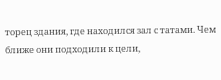торец здания, где находился зал с татами. Чем ближе они подходили к цели,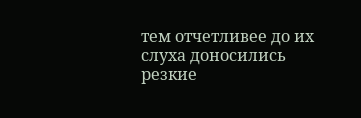тем отчетливее до их слуха доносились резкие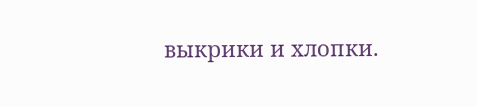выкрики и хлопки.